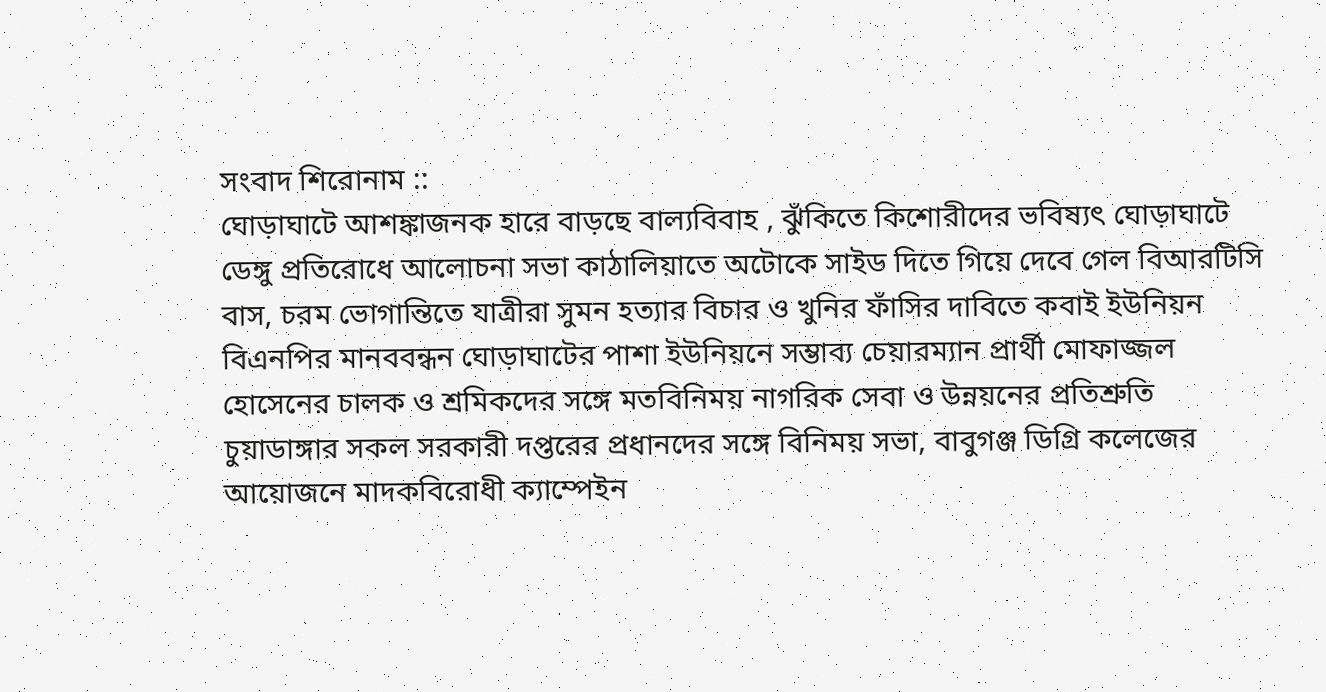সংবাদ শিরোনাম ::
ঘোড়াঘাটে আশঙ্কাজনক হারে বাড়ছে বাল্যবিবাহ , ঝুঁকিতে কিশোরীদের ভবিষ্যৎ ঘোড়াঘাটে ডেঙ্গু প্রতিরোধে আলোচনা সভা কাঠালিয়াতে অটোকে সাইড দিতে গিয়ে দেবে গেল বিআরটিসি বাস, চরম ভোগান্তিতে যাত্রীরা সুমন হত্যার বিচার ও খুনির ফাঁসির দাবিতে কবাই ইউনিয়ন বিএনপির মানববন্ধন ঘোড়াঘাটের পাশা ইউনিয়নে সম্ভাব্য চেয়ারম্যান প্রার্থী মোফাজ্জল হোসেনের চালক ও শ্রমিকদের সঙ্গে মতবিনিময় নাগরিক সেবা ও উন্নয়নের প্রতিশ্রুতি চুয়াডাঙ্গার সকল সরকারী দপ্তরের প্রধানদের সঙ্গে বিনিময় সভা, বাবুগঞ্জ ডিগ্রি কলেজের আয়োজনে মাদকবিরোধী ক্যাম্পেইন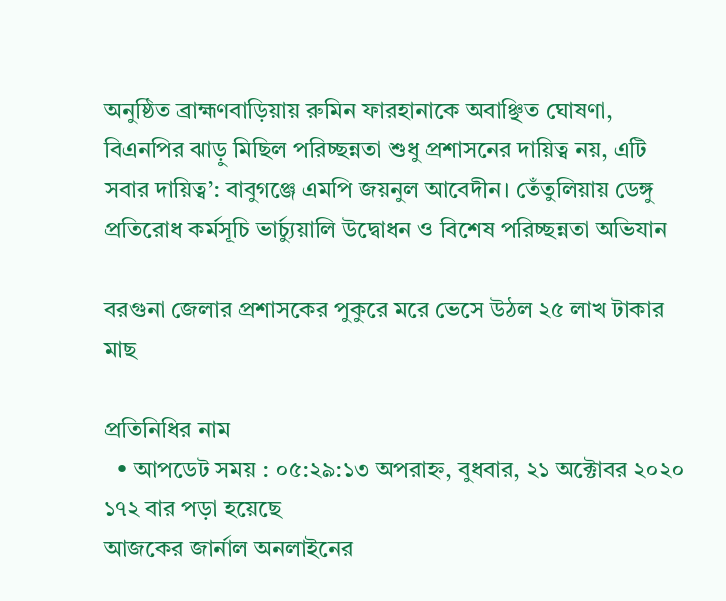অনুষ্ঠিত ব্রাহ্মণবাড়িয়ায় রুমিন ফারহানাকে অবাঞ্ছিত ঘোষণা, বিএনপির ঝাড়ু মিছিল পরিচ্ছন্নতা শুধু প্রশাসনের দায়িত্ব নয়, এটি সবার দায়িত্ব’: বাবুগঞ্জে এমপি জয়নুল আবেদীন। তেঁতুলিয়ায় ডেঙ্গু প্রতিরোধ কর্মসূচি ভার্চ্যুয়ালি উদ্বোধন ও বিশেষ পরিচ্ছন্নতা অভিযান

বরগুনা জেলার প্রশাসকের পুকুরে মরে ভেসে উঠল ২৫ লাখ টাকার মাছ

প্রতিনিধির নাম
  • আপডেট সময় : ০৫:২৯:১৩ অপরাহ্ন, বুধবার, ২১ অক্টোবর ২০২০ ১৭২ বার পড়া হয়েছে
আজকের জার্নাল অনলাইনের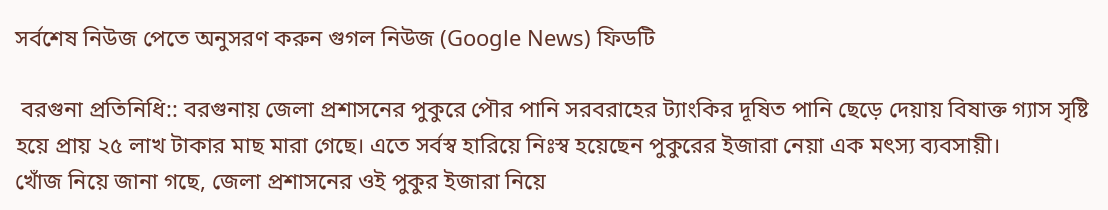সর্বশেষ নিউজ পেতে অনুসরণ করুন গুগল নিউজ (Google News) ফিডটি

 বরগুনা প্রতিনিধি:: বরগুনায় জেলা প্রশাসনের পুকুরে পৌর পানি সরবরাহের ট্যাংকির দূষিত পানি ছেড়ে দেয়ায় বিষাক্ত গ্যাস সৃষ্টি হয়ে প্রায় ২৫ লাখ টাকার মাছ মারা গেছে। এতে সর্বস্ব হারিয়ে নিঃস্ব হয়েছেন পুকুরের ইজারা নেয়া এক মৎস্য ব্যবসায়ী।
খোঁজ নিয়ে জানা গছে, জেলা প্রশাসনের ওই পুকুর ইজারা নিয়ে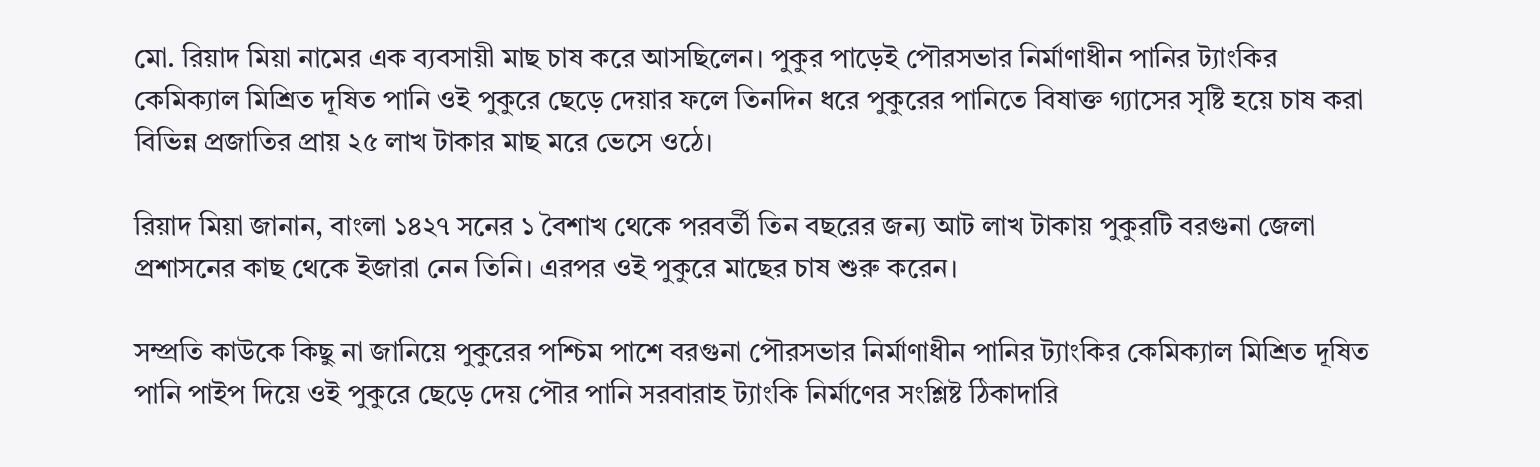মো. রিয়াদ মিয়া নামের এক ব্যবসায়ী মাছ চাষ করে আসছিলেন। পুকুর পাড়েই পৌরসভার নির্মাণাধীন পানির ট্যাংকির কেমিক্যাল মিশ্রিত দূষিত পানি ওই পুকুরে ছেড়ে দেয়ার ফলে তিনদিন ধরে পুকুরের পানিতে বিষাক্ত গ্যাসের সৃষ্টি হয়ে চাষ করা বিভিন্ন প্রজাতির প্রায় ২৫ লাখ টাকার মাছ মরে ভেসে ওঠে।

রিয়াদ মিয়া জানান, বাংলা ১৪২৭ সনের ১ বৈশাখ থেকে পরবর্তী তিন বছরের জন্য আট লাখ টাকায় পুকুরটি বরগুনা জেলা প্রশাসনের কাছ থেকে ইজারা নেন তিনি। এরপর ওই পুকুরে মাছের চাষ শুরু করেন।

সম্প্রতি কাউকে কিছু না জানিয়ে পুকুরের পশ্চিম পাশে বরগুনা পৌরসভার নির্মাণাধীন পানির ট্যাংকির কেমিক্যাল মিশ্রিত দূষিত পানি পাইপ দিয়ে ওই পুকুরে ছেড়ে দেয় পৌর পানি সরবারাহ ট্যাংকি নির্মাণের সংশ্লিষ্ট ঠিকাদারি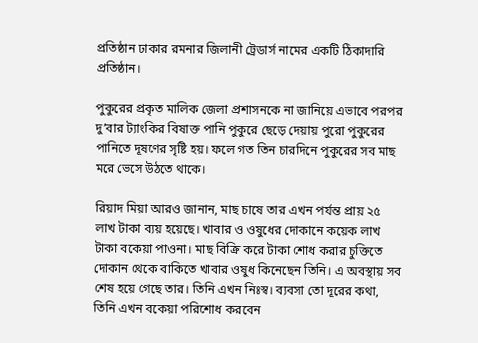প্রতিষ্ঠান ঢাকার রমনার জিলানী ট্রেডার্স নামের একটি ঠিকাদারি প্রতিষ্ঠান।

পুকুরের প্রকৃত মালিক জেলা প্রশাসনকে না জানিয়ে এভাবে পরপর দু’বার ট্যাংকির বিষাক্ত পানি পুকুরে ছেড়ে দেয়ায় পুরো পুকুরের পানিতে দূষণের সৃষ্টি হয়। ফলে গত তিন চারদিনে পুকুরের সব মাছ মরে ভেসে উঠতে থাকে।

রিয়াদ মিয়া আরও জানান, মাছ চাষে তার এখন পর্যন্ত প্রায় ২৫ লাখ টাকা ব্যয় হয়েছে। খাবার ও ওষুধের দোকানে কয়েক লাখ টাকা বকেয়া পাওনা। মাছ বিক্রি করে টাকা শোধ করার চুক্তিতে দোকান থেকে বাকিতে খাবার ওষুধ কিনেছেন তিনি। এ অবস্থায় সব শেষ হয়ে গেছে তার। তিনি এখন নিঃস্ব। ব্যবসা তো দূরের কথা, তিনি এখন বকেয়া পরিশোধ করবেন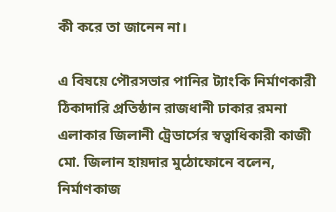কী করে তা জানেন না।

এ বিষয়ে পৌরসভার পানির ট্যাংকি নির্মাণকারী ঠিকাদারি প্রতিষ্ঠান রাজধানী ঢাকার রমনা এলাকার জিলানী ট্রেডার্সের স্বত্বাধিকারী কাজী মো. জিলান হায়দার মুঠোফোনে বলেন, নির্মাণকাজ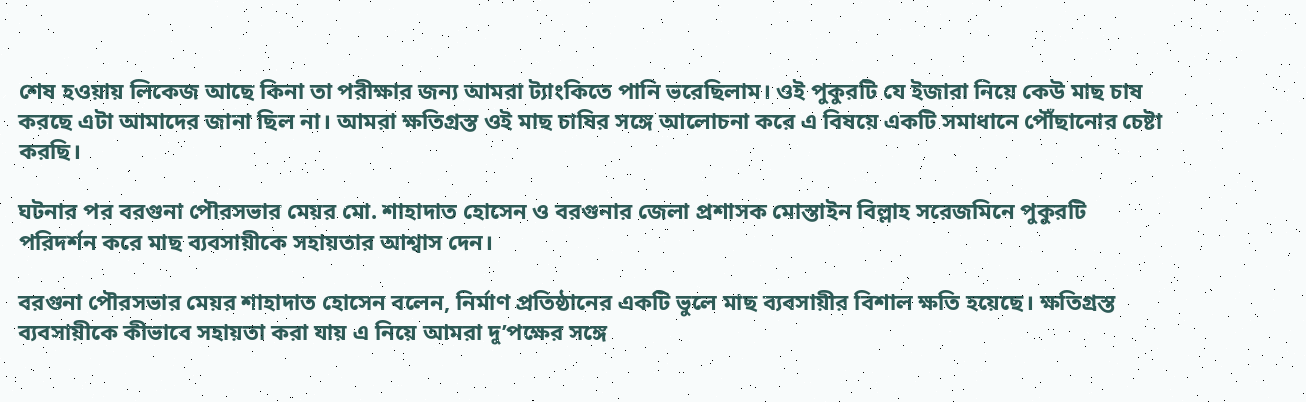শেষ হওয়ায় লিকেজ আছে কিনা তা পরীক্ষার জন্য আমরা ট্যাংকিতে পানি ভরেছিলাম। ওই পুকুরটি যে ইজারা নিয়ে কেউ মাছ চাষ করছে এটা আমাদের জানা ছিল না। আমরা ক্ষতিগ্রস্ত ওই মাছ চাষির সঙ্গে আলোচনা করে এ বিষয়ে একটি সমাধানে পৌঁছানোর চেষ্টা করছি।

ঘটনার পর বরগুনা পৌরসভার মেয়র মো. শাহাদাত হোসেন ও বরগুনার জেলা প্রশাসক মোস্তাইন বিল্লাহ সরেজমিনে পুকুরটি পরিদর্শন করে মাছ ব্যবসায়ীকে সহায়তার আশ্বাস দেন।

বরগুনা পৌরসভার মেয়র শাহাদাত হোসেন বলেন, নির্মাণ প্রতিষ্ঠানের একটি ভুলে মাছ ব্যবসায়ীর বিশাল ক্ষতি হয়েছে। ক্ষতিগ্রস্ত ব্যবসায়ীকে কীভাবে সহায়তা করা যায় এ নিয়ে আমরা দু’পক্ষের সঙ্গে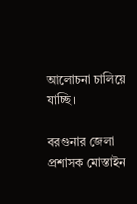আলোচনা চালিয়ে যাচ্ছি।

বরগুনার জেলা প্রশাসক মোস্তাইন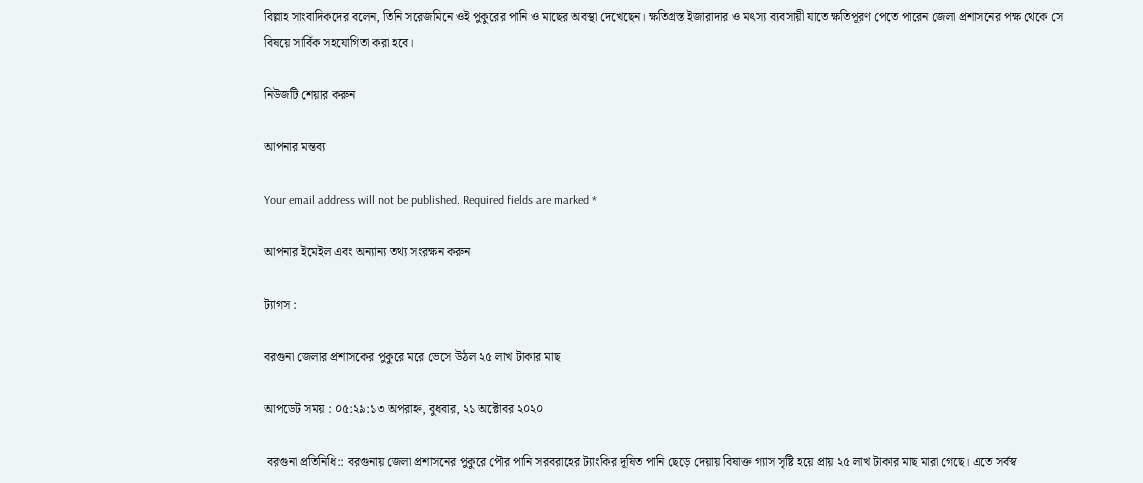বিল্লাহ সাংবাদিকদের বলেন, তিনি সরেজমিনে ওই পুকুরের পানি ও মাছের অবস্থা দেখেছেন। ক্ষতিগ্রস্ত ইজারাদার ও মৎস্য ব্যবসায়ী যাতে ক্ষতিপূরণ পেতে পারেন জেলা প্রশাসনের পক্ষ থেকে সে বিষয়ে সার্বিক সহযোগিতা করা হবে।

নিউজটি শেয়ার করুন

আপনার মন্তব্য

Your email address will not be published. Required fields are marked *

আপনার ইমেইল এবং অন্যান্য তথ্য সংরক্ষন করুন

ট্যাগস :

বরগুনা জেলার প্রশাসকের পুকুরে মরে ভেসে উঠল ২৫ লাখ টাকার মাছ

আপডেট সময় : ০৫:২৯:১৩ অপরাহ্ন, বুধবার, ২১ অক্টোবর ২০২০

 বরগুনা প্রতিনিধি:: বরগুনায় জেলা প্রশাসনের পুকুরে পৌর পানি সরবরাহের ট্যাংকির দূষিত পানি ছেড়ে দেয়ায় বিষাক্ত গ্যাস সৃষ্টি হয়ে প্রায় ২৫ লাখ টাকার মাছ মারা গেছে। এতে সর্বস্ব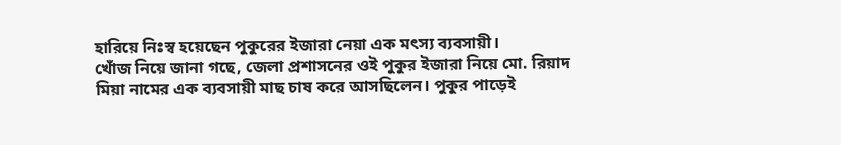হারিয়ে নিঃস্ব হয়েছেন পুকুরের ইজারা নেয়া এক মৎস্য ব্যবসায়ী।
খোঁজ নিয়ে জানা গছে, জেলা প্রশাসনের ওই পুকুর ইজারা নিয়ে মো. রিয়াদ মিয়া নামের এক ব্যবসায়ী মাছ চাষ করে আসছিলেন। পুকুর পাড়েই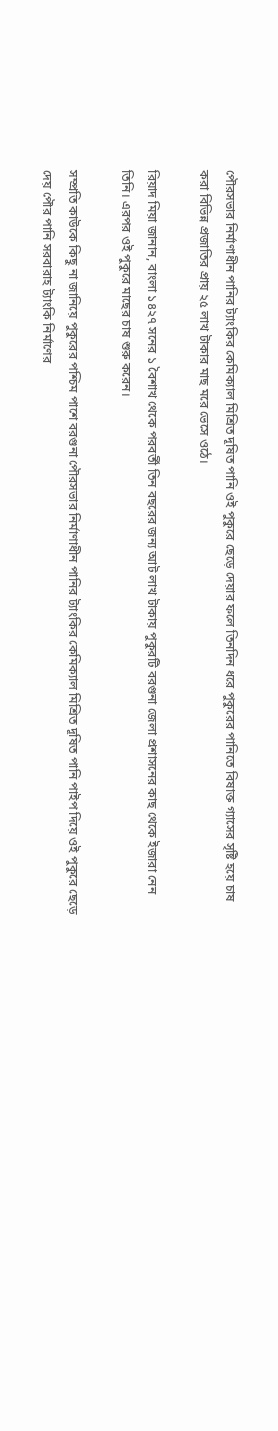পৌরসভার নির্মাণাধীন পানির ট্যাংকির কেমিক্যাল মিশ্রিত দূষিত পানি ওই পুকুরে ছেড়ে দেয়ার ফলে তিনদিন ধরে পুকুরের পানিতে বিষাক্ত গ্যাসের সৃষ্টি হয়ে চাষ করা বিভিন্ন প্রজাতির প্রায় ২৫ লাখ টাকার মাছ মরে ভেসে ওঠে।

রিয়াদ মিয়া জানান, বাংলা ১৪২৭ সনের ১ বৈশাখ থেকে পরবর্তী তিন বছরের জন্য আট লাখ টাকায় পুকুরটি বরগুনা জেলা প্রশাসনের কাছ থেকে ইজারা নেন তিনি। এরপর ওই পুকুরে মাছের চাষ শুরু করেন।

সম্প্রতি কাউকে কিছু না জানিয়ে পুকুরের পশ্চিম পাশে বরগুনা পৌরসভার নির্মাণাধীন পানির ট্যাংকির কেমিক্যাল মিশ্রিত দূষিত পানি পাইপ দিয়ে ওই পুকুরে ছেড়ে দেয় পৌর পানি সরবারাহ ট্যাংকি নির্মাণের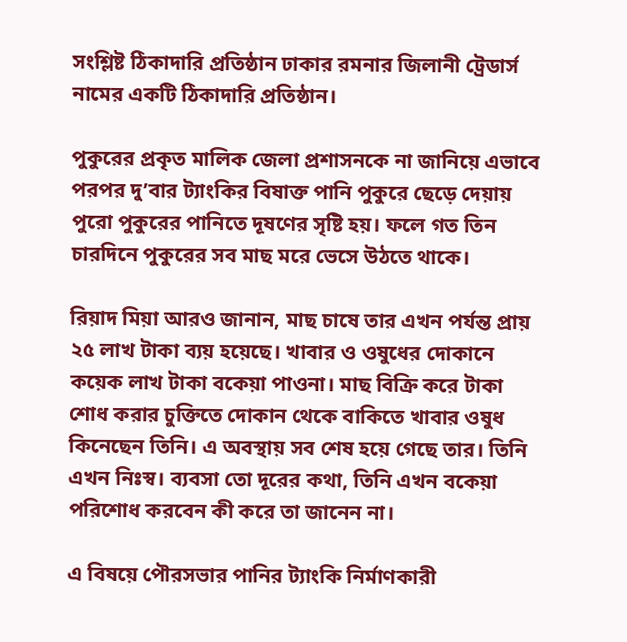সংশ্লিষ্ট ঠিকাদারি প্রতিষ্ঠান ঢাকার রমনার জিলানী ট্রেডার্স নামের একটি ঠিকাদারি প্রতিষ্ঠান।

পুকুরের প্রকৃত মালিক জেলা প্রশাসনকে না জানিয়ে এভাবে পরপর দু’বার ট্যাংকির বিষাক্ত পানি পুকুরে ছেড়ে দেয়ায় পুরো পুকুরের পানিতে দূষণের সৃষ্টি হয়। ফলে গত তিন চারদিনে পুকুরের সব মাছ মরে ভেসে উঠতে থাকে।

রিয়াদ মিয়া আরও জানান, মাছ চাষে তার এখন পর্যন্ত প্রায় ২৫ লাখ টাকা ব্যয় হয়েছে। খাবার ও ওষুধের দোকানে কয়েক লাখ টাকা বকেয়া পাওনা। মাছ বিক্রি করে টাকা শোধ করার চুক্তিতে দোকান থেকে বাকিতে খাবার ওষুধ কিনেছেন তিনি। এ অবস্থায় সব শেষ হয়ে গেছে তার। তিনি এখন নিঃস্ব। ব্যবসা তো দূরের কথা, তিনি এখন বকেয়া পরিশোধ করবেন কী করে তা জানেন না।

এ বিষয়ে পৌরসভার পানির ট্যাংকি নির্মাণকারী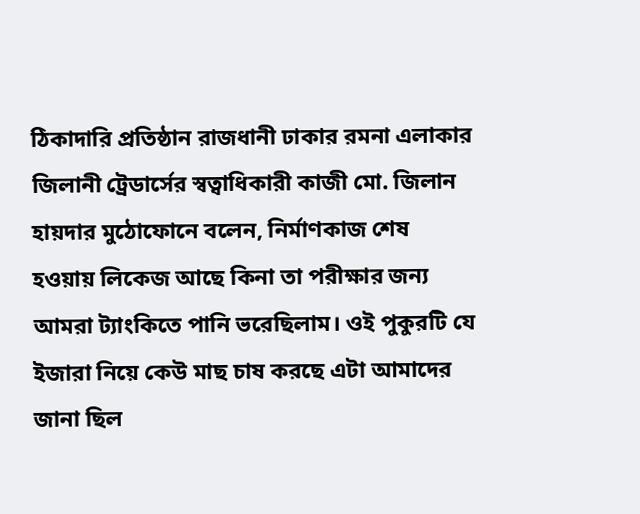ঠিকাদারি প্রতিষ্ঠান রাজধানী ঢাকার রমনা এলাকার জিলানী ট্রেডার্সের স্বত্বাধিকারী কাজী মো. জিলান হায়দার মুঠোফোনে বলেন, নির্মাণকাজ শেষ হওয়ায় লিকেজ আছে কিনা তা পরীক্ষার জন্য আমরা ট্যাংকিতে পানি ভরেছিলাম। ওই পুকুরটি যে ইজারা নিয়ে কেউ মাছ চাষ করছে এটা আমাদের জানা ছিল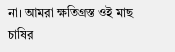না। আমরা ক্ষতিগ্রস্ত ওই মাছ চাষির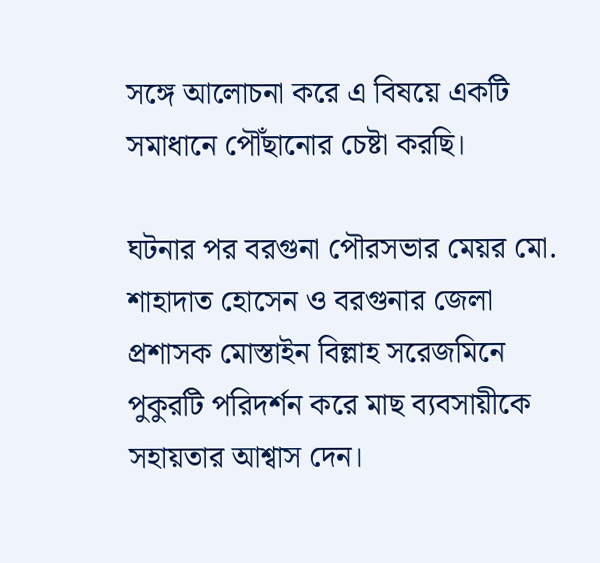সঙ্গে আলোচনা করে এ বিষয়ে একটি সমাধানে পৌঁছানোর চেষ্টা করছি।

ঘটনার পর বরগুনা পৌরসভার মেয়র মো. শাহাদাত হোসেন ও বরগুনার জেলা প্রশাসক মোস্তাইন বিল্লাহ সরেজমিনে পুকুরটি পরিদর্শন করে মাছ ব্যবসায়ীকে সহায়তার আশ্বাস দেন।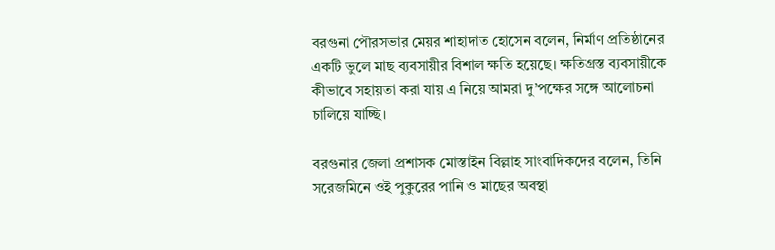বরগুনা পৌরসভার মেয়র শাহাদাত হোসেন বলেন, নির্মাণ প্রতিষ্ঠানের একটি ভুলে মাছ ব্যবসায়ীর বিশাল ক্ষতি হয়েছে। ক্ষতিগ্রস্ত ব্যবসায়ীকে কীভাবে সহায়তা করা যায় এ নিয়ে আমরা দু’পক্ষের সঙ্গে আলোচনা চালিয়ে যাচ্ছি।

বরগুনার জেলা প্রশাসক মোস্তাইন বিল্লাহ সাংবাদিকদের বলেন, তিনি সরেজমিনে ওই পুকুরের পানি ও মাছের অবস্থা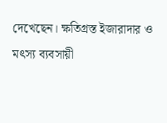দেখেছেন। ক্ষতিগ্রস্ত ইজারাদার ও মৎস্য ব্যবসায়ী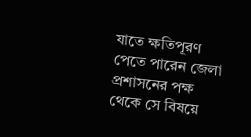যাতে ক্ষতিপূরণ পেতে পারেন জেলা প্রশাসনের পক্ষ থেকে সে বিষয়ে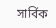সার্বিক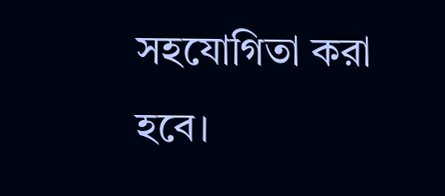সহযোগিতা করা হবে।